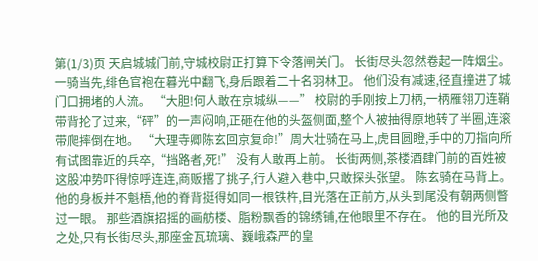第(1/3)页 天启城城门前,守城校尉正打算下令落闸关门。 长街尽头忽然卷起一阵烟尘。 一骑当先,绯色官袍在暮光中翻飞,身后跟着二十名羽林卫。 他们没有减速,径直撞进了城门口拥堵的人流。 “大胆!何人敢在京城纵——” 校尉的手刚按上刀柄,一柄雁翎刀连鞘带背抡了过来,“砰”的一声闷响,正砸在他的头盔侧面,整个人被抽得原地转了半圈,连滚带爬摔倒在地。 “大理寺卿陈玄回京复命!”周大壮骑在马上,虎目圆瞪,手中的刀指向所有试图靠近的兵卒,“挡路者,死!” 没有人敢再上前。 长街两侧,茶楼酒肆门前的百姓被这股冲势吓得惊呼连连,商贩撂了挑子,行人避入巷中,只敢探头张望。 陈玄骑在马背上。 他的身板并不魁梧,他的脊背挺得如同一根铁杵,目光落在正前方,从头到尾没有朝两侧瞥过一眼。 那些酒旗招摇的画舫楼、脂粉飘香的锦绣铺,在他眼里不存在。 他的目光所及之处,只有长街尽头,那座金瓦琉璃、巍峨森严的皇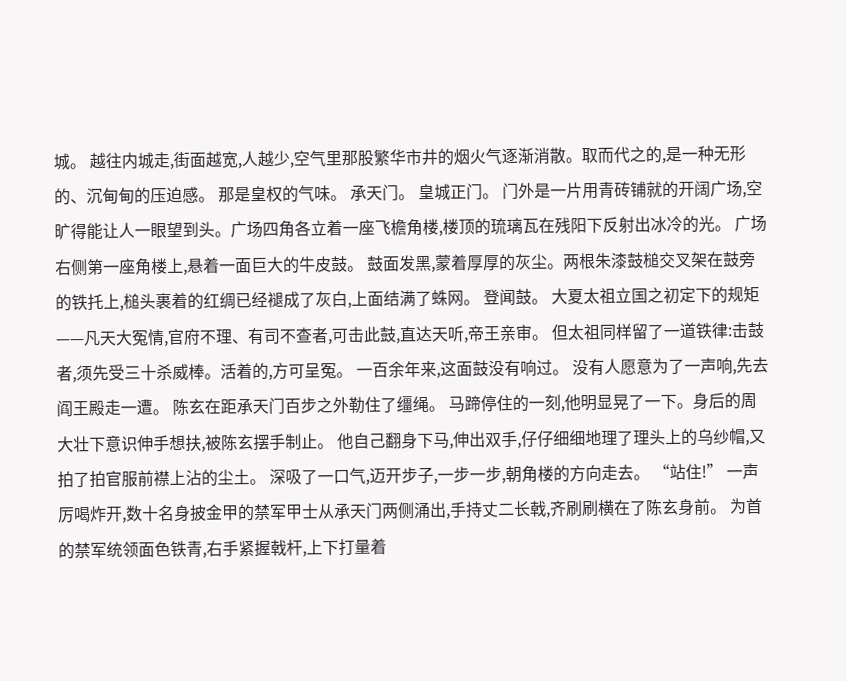城。 越往内城走,街面越宽,人越少,空气里那股繁华市井的烟火气逐渐消散。取而代之的,是一种无形的、沉甸甸的压迫感。 那是皇权的气味。 承天门。 皇城正门。 门外是一片用青砖铺就的开阔广场,空旷得能让人一眼望到头。广场四角各立着一座飞檐角楼,楼顶的琉璃瓦在残阳下反射出冰冷的光。 广场右侧第一座角楼上,悬着一面巨大的牛皮鼓。 鼓面发黑,蒙着厚厚的灰尘。两根朱漆鼓槌交叉架在鼓旁的铁托上,槌头裹着的红绸已经褪成了灰白,上面结满了蛛网。 登闻鼓。 大夏太祖立国之初定下的规矩——凡天大冤情,官府不理、有司不查者,可击此鼓,直达天听,帝王亲审。 但太祖同样留了一道铁律:击鼓者,须先受三十杀威棒。活着的,方可呈冤。 一百余年来,这面鼓没有响过。 没有人愿意为了一声响,先去阎王殿走一遭。 陈玄在距承天门百步之外勒住了缰绳。 马蹄停住的一刻,他明显晃了一下。身后的周大壮下意识伸手想扶,被陈玄摆手制止。 他自己翻身下马,伸出双手,仔仔细细地理了理头上的乌纱帽,又拍了拍官服前襟上沾的尘土。 深吸了一口气,迈开步子,一步一步,朝角楼的方向走去。 “站住!” 一声厉喝炸开,数十名身披金甲的禁军甲士从承天门两侧涌出,手持丈二长戟,齐刷刷横在了陈玄身前。 为首的禁军统领面色铁青,右手紧握戟杆,上下打量着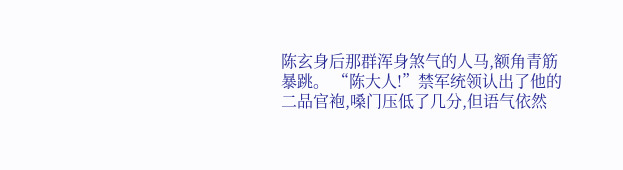陈玄身后那群浑身煞气的人马,额角青筋暴跳。 “陈大人!”禁军统领认出了他的二品官袍,嗓门压低了几分,但语气依然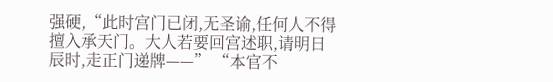强硬,“此时宫门已闭,无圣谕,任何人不得擅入承天门。大人若要回宫述职,请明日辰时,走正门递牌——” “本官不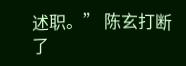述职。” 陈玄打断了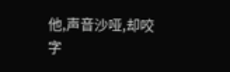他,声音沙哑,却咬字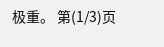极重。 第(1/3)页